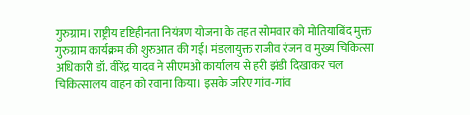गुरुग्राम। राष्ट्रीय दृष्टिहीनता नियंत्रण योजना के तहत सोमवार को मोतियाबिंद मुक्त गुरुग्राम कार्यक्रम की शुरुआत की गई। मंडलायुक्त राजीव रंजन व मुख्य चिकित्सा अधिकारी डॉ. वीरेंद्र यादव ने सीएमओ कार्यालय से हरी झंडी दिखाकर चल चिकित्सालय वाहन को रवाना किया। इसके जरिए गांव-गांव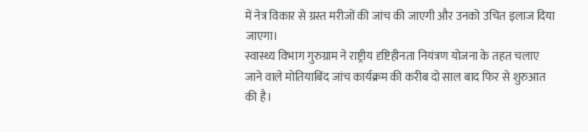में नेत्र विकार से ग्रस्त मरीजों की जांच की जाएगी और उनको उचित इलाज दिया जाएगा।
स्वास्थ्य विभाग गुरुग्राम ने राष्ट्रीय दृष्टिहीनता नियंत्रण योजना के तहत चलाए जाने वाले मोतियाबिंद जांच कार्यक्रम की करीब दो साल बाद फिर से शुरुआत की है।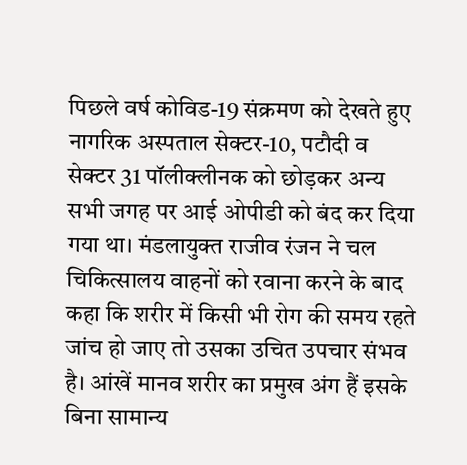पिछले वर्ष कोविड-19 संक्रमण को देखते हुए नागरिक अस्पताल सेक्टर-10, पटौदी व सेक्टर 31 पॉलीक्लीनक को छोड़कर अन्य सभी जगह पर आई ओपीडी को बंद कर दिया गया था। मंडलायुक्त राजीव रंजन ने चल चिकित्सालय वाहनों को रवाना करने के बाद कहा कि शरीर में किसी भी रोग की समय रहते जांच हो जाए तो उसका उचित उपचार संभव है। आंखें मानव शरीर का प्रमुख अंग हैं इसके बिना सामान्य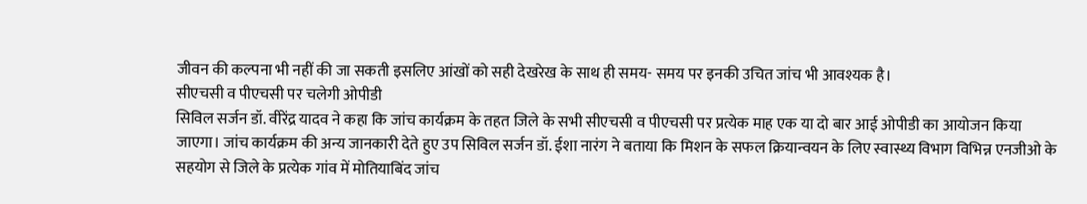जीवन की कल्पना भी नहीं की जा सकती इसलिए आंखों को सही देखरेख के साथ ही समय- समय पर इनकी उचित जांच भी आवश्यक है।
सीएचसी व पीएचसी पर चलेगी ओपीडी
सिविल सर्जन डॉ. वीरेंद्र यादव ने कहा कि जांच कार्यक्रम के तहत जिले के सभी सीएचसी व पीएचसी पर प्रत्येक माह एक या दो बार आई ओपीडी का आयोजन किया जाएगा। जांच कार्यक्रम की अन्य जानकारी देते हुए उप सिविल सर्जन डॉ. ईशा नारंग ने बताया कि मिशन के सफल क्रियान्वयन के लिए स्वास्थ्य विभाग विभिन्न एनजीओ के सहयोग से जिले के प्रत्येक गांव में मोतियाबिंद जांच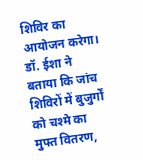शिविर का आयोजन करेगा। डॉ. ईशा ने बताया कि जांच शिविरों में बुजुर्गों को चश्मे का मुफ्त वितरण,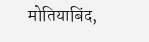मोतियाबिंद,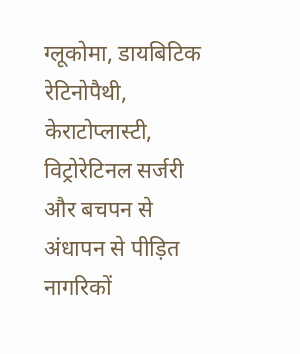ग्लूकोमा, डायबिटिक रेटिनोपैथी, केराटोप्लास्टी, विट्रोरेटिनल सर्जरी और बचपन से अंधापन से पीड़ित नागरिकों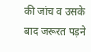की जांच व उसके बाद जरूरत पड़ने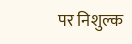पर निशुल्क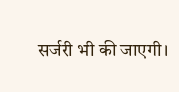सर्जरी भी की जाएगी।